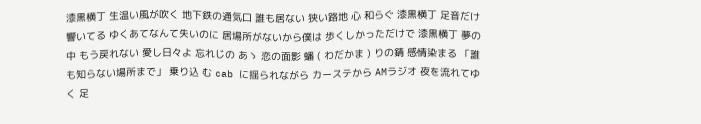漆黒横丁 生温い風が吹く 地下鉄の通気口 誰も居ない 狭い路地 心 和らぐ 漆黒横丁 足音だけ 響いてる ゆくあてなんて失いのに 居場所がないから僕は 歩くしかっただけで 漆黒横丁 夢の中 もう戻れない 愛し日々よ 忘れじの あゝ 恋の面影 蟠 ( わだかま ) りの錆 感情染まる 「誰も知らない場所まで」 乗り込 む cab に揺られながら カーステから AMラジオ 夜を流れてゆく 足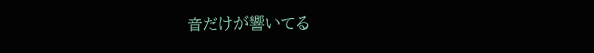音だけが響いてる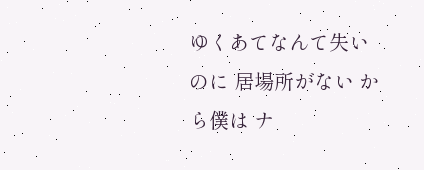ゆくあてなんて失いのに 居場所がない から僕は ナ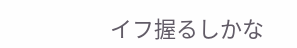イフ握るしかな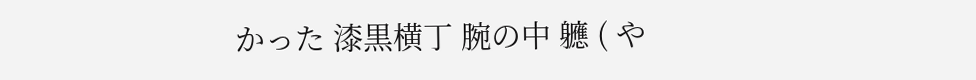かった 漆黒横丁 腕の中 軈 ( や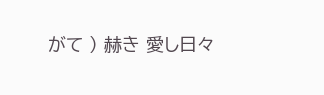がて ) 赫き 愛し日々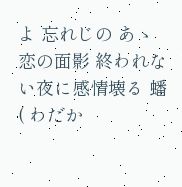よ 忘れじの あゝ 恋の面影 終われない夜に感情壊る 蟠 ( わだか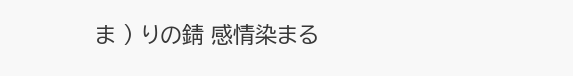ま ) りの錆 感情染まる